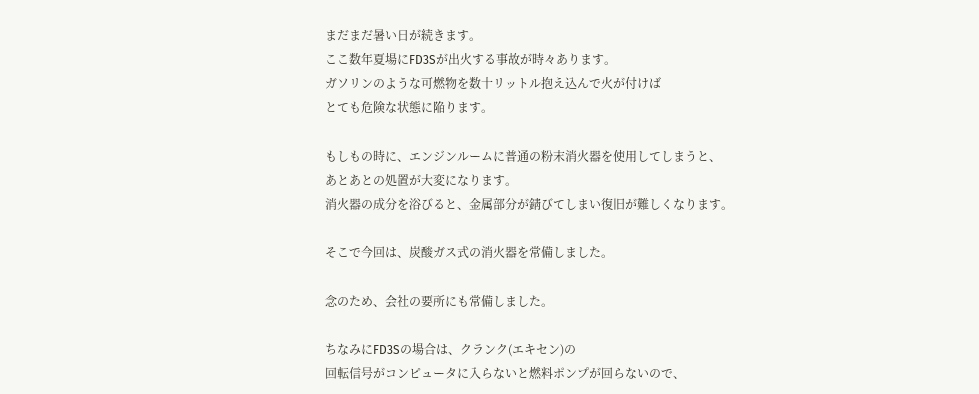まだまだ暑い日が続きます。
ここ数年夏場にFD3Sが出火する事故が時々あります。
ガソリンのような可燃物を数十リットル抱え込んで火が付けば
とても危険な状態に陥ります。

もしもの時に、エンジンルームに普通の粉末消火器を使用してしまうと、
あとあとの処置が大変になります。
消火器の成分を浴びると、金属部分が錆びてしまい復旧が難しくなります。

そこで今回は、炭酸ガス式の消火器を常備しました。

念のため、会社の要所にも常備しました。

ちなみにFD3Sの場合は、クランク(エキセン)の
回転信号がコンピュータに入らないと燃料ポンプが回らないので、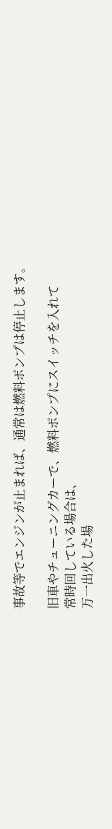事故等でエンジンが止まれば、通常は燃料ポンプは停止します。

旧車やチューニングカーで、燃料ポンプにスイッチを入れて
常時回している場合は、
万一出火した場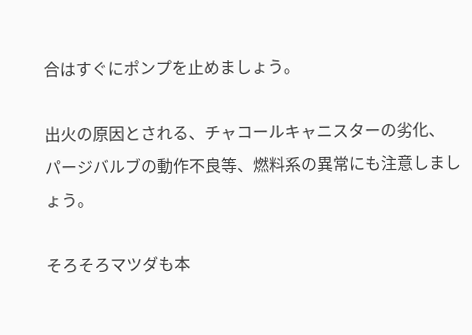合はすぐにポンプを止めましょう。

出火の原因とされる、チャコールキャニスターの劣化、
パージバルブの動作不良等、燃料系の異常にも注意しましょう。

そろそろマツダも本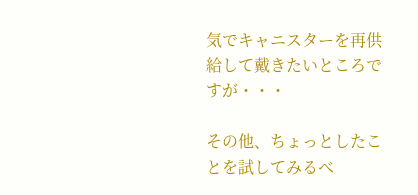気でキャニスターを再供給して戴きたいところですが・・・

その他、ちょっとしたことを試してみるべ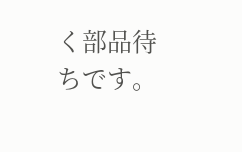く部品待ちです。